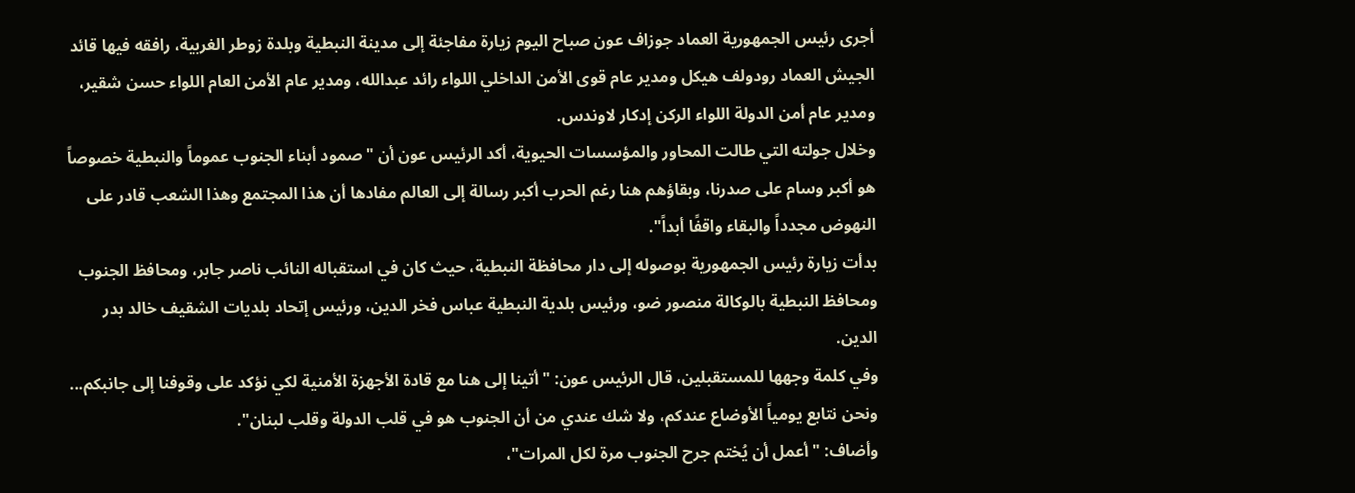أجرى رئيس الجمهورية العماد جوزاف عون صباح اليوم زيارة مفاجئة إلى مدينة النبطية وبلدة زوطر الغربية، رافقه فيها قائد الجيش العماد رودولف هيكل ومدير عام قوى الأمن الداخلي اللواء رائد عبدالله، ومدير عام الأمن العام اللواء حسن شقير، ومدير عام أمن الدولة اللواء الركن إدكار لاوندس.
وخلال جولته التي طالت المحاور والمؤسسات الحيوية، أكد الرئيس عون أن "صمود أبناء الجنوب عموماً والنبطية خصوصاً هو أكبر وسام على صدرنا، وبقاؤهم هنا رغم الحرب أكبر رسالة إلى العالم مفادها أن هذا المجتمع وهذا الشعب قادر على النهوض مجدداً والبقاء واقفًا أبداً".
بدأت زيارة رئيس الجمهورية بوصوله إلى دار محافظة النبطية، حيث كان في استقباله النائب ناصر جابر، ومحافظ الجنوب ومحافظ النبطية بالوكالة منصور ضو، ورئيس بلدية النبطية عباس فخر الدين، ورئيس إتحاد بلديات الشقيف خالد بدر الدين.
وفي كلمة وجهها للمستقبلين، قال الرئيس عون: "أتينا إلى هنا مع قادة الأجهزة الأمنية لكي نؤكد على وقوفنا إلى جانبكم... ونحن نتابع يومياً الأوضاع عندكم، ولا شك عندي من أن الجنوب هو في قلب الدولة وقلب لبنان".
وأضاف: "أعمل أن يُختم جرح الجنوب مرة لكل المرات"،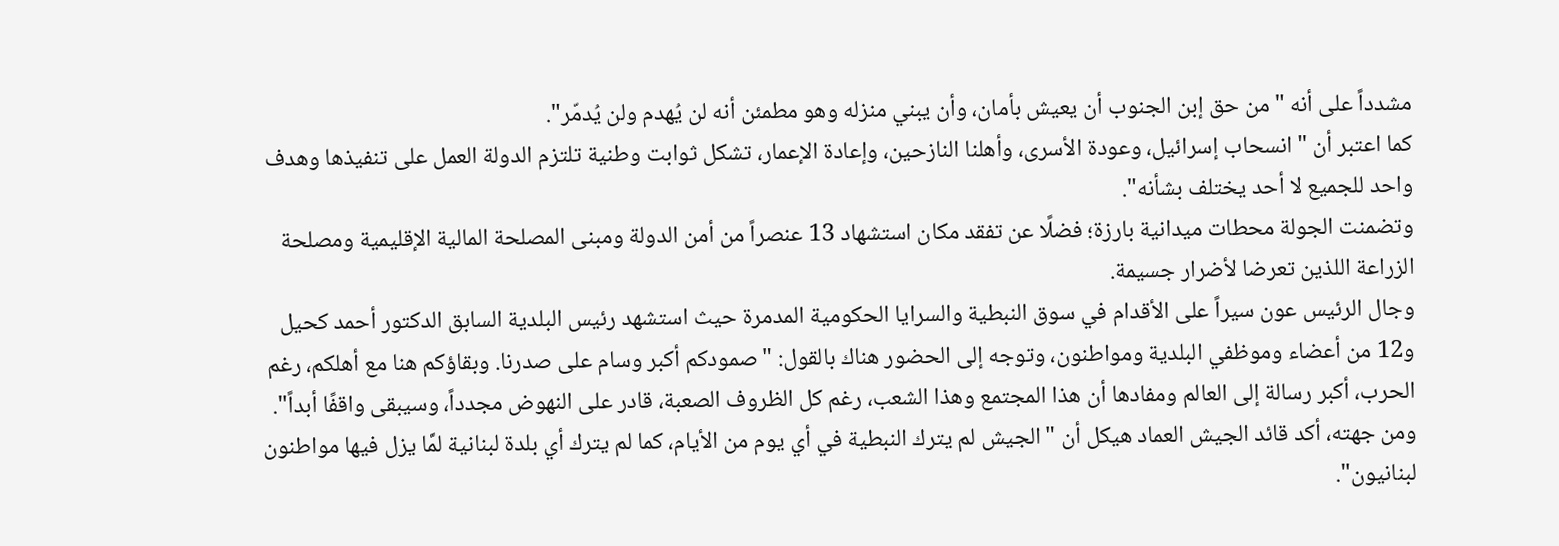مشدداً على أنه "من حق إبن الجنوب أن يعيش بأمان، وأن يبني منزله وهو مطمئن أنه لن يُهدم ولن يُدمّر".
كما اعتبر أن "انسحاب إسرائيل، وعودة الأسرى، وأهلنا النازحين، وإعادة الإعمار، تشكل ثوابت وطنية تلتزم الدولة العمل على تنفيذها وهدف واحد للجميع لا أحد يختلف بشأنه".
وتضمنت الجولة محطات ميدانية بارزة؛ فضلًا عن تفقد مكان استشهاد 13 عنصراً من أمن الدولة ومبنى المصلحة المالية الإقليمية ومصلحة الزراعة اللذين تعرضا لأضرار جسيمة.
وجال الرئيس عون سيراً على الأقدام في سوق النبطية والسرايا الحكومية المدمرة حيث استشهد رئيس البلدية السابق الدكتور أحمد كحيل و12 من أعضاء وموظفي البلدية ومواطنون، وتوجه إلى الحضور هناك بالقول: "صمودكم أكبر وسام على صدرنا. وبقاؤكم هنا مع أهلكم، رغم الحرب، أكبر رسالة إلى العالم ومفادها أن هذا المجتمع وهذا الشعب، رغم كل الظروف الصعبة، قادر على النهوض مجدداً، وسيبقى واقفًا أبداً".
ومن جهته، أكد قائد الجيش العماد هيكل أن "الجيش لم يترك النبطية في أي يوم من الأيام، كما لم يترك أي بلدة لبنانية لمَّا يزل فيها مواطنون لبنانيون".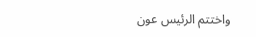واختتم الرئيس عون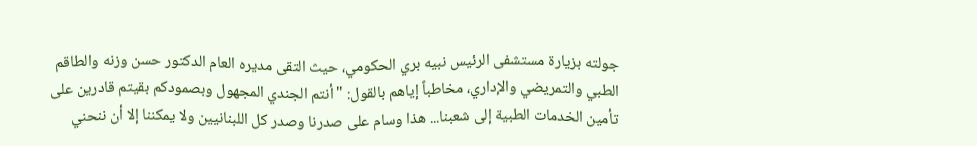جولته بزيارة مستشفى الرئيس نبيه بري الحكومي، حيث التقى مديره العام الدكتور حسن وزنه والطاقم الطبي والتمريضي والإداري، مخاطباً إياهم بالقول: "أنتم الجندي المجهول وبصمودكم بقيتم قادرين على تأمين الخدمات الطبية إلى شعبنا... هذا وسام على صدرنا وصدر كل اللبنانيين ولا يمكننا إلا أن ننحني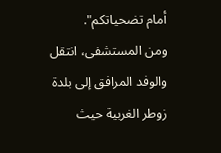أمام تضحياتكم".
ومن المستشفى، انتقل والوفد المرافق إلى بلدة زوطر الغربية حيث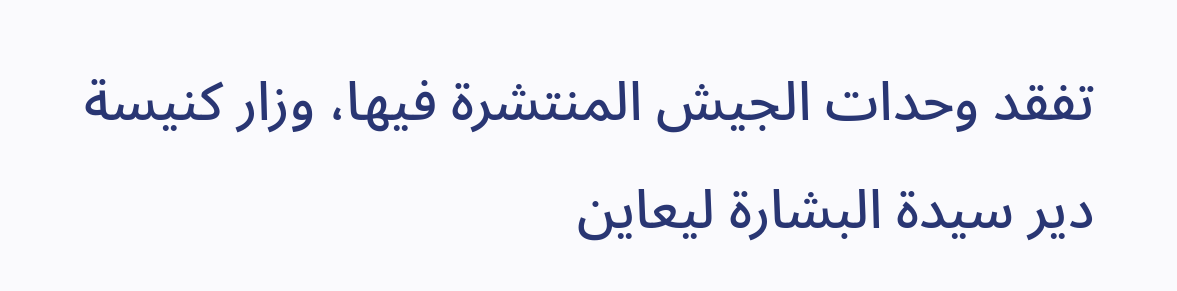تفقد وحدات الجيش المنتشرة فيها، وزار كنيسة دير سيدة البشارة ليعاين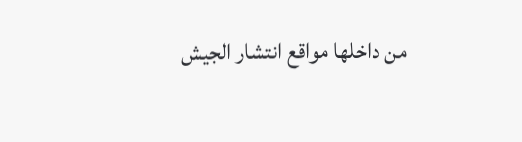من داخلها مواقع انتشار الجيش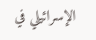الإسرائيلي في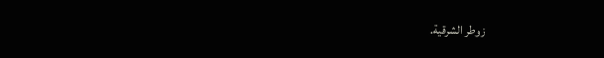زوطر الشرقية.